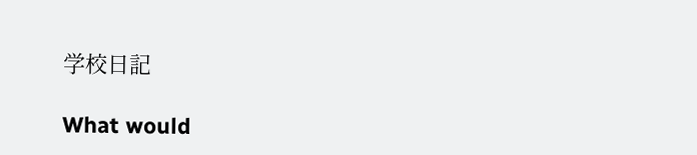学校日記

What would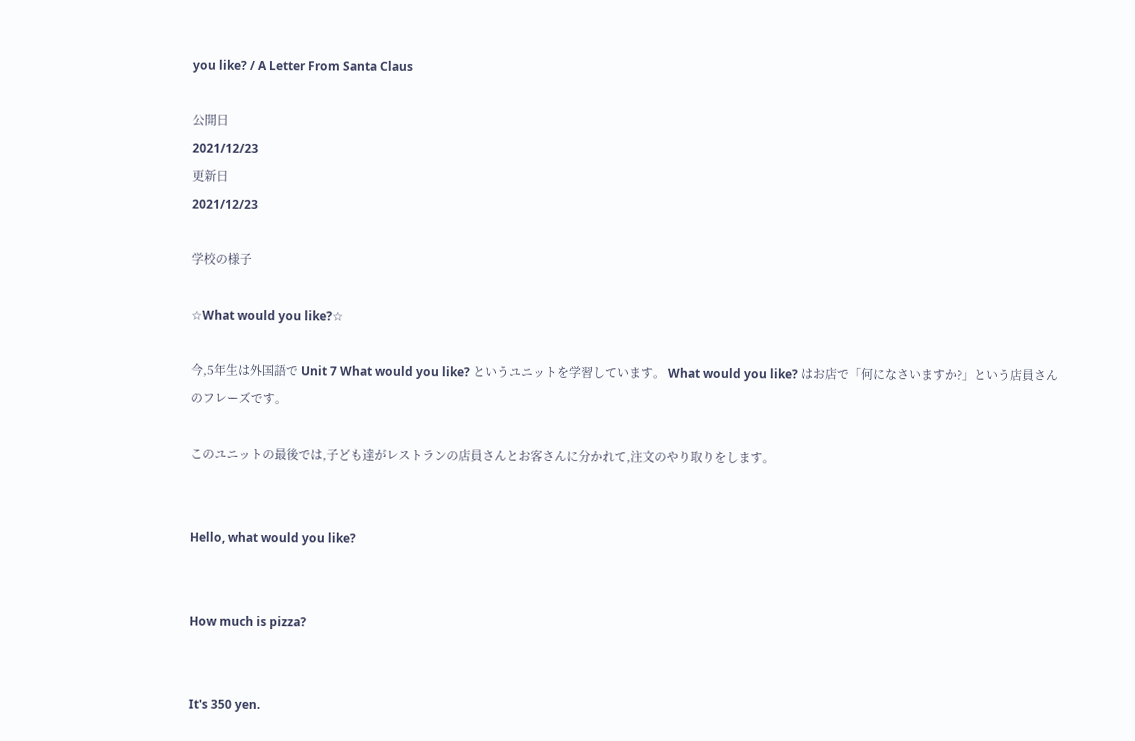you like? / A Letter From Santa Claus

公開日
2021/12/23
更新日
2021/12/23

学校の様子

☆What would you like?☆

今,5年生は外国語で Unit 7 What would you like? というユニットを学習しています。 What would you like? はお店で「何になさいますか?」という店員さんのフレーズです。

このユニットの最後では,子ども達がレストランの店員さんとお客さんに分かれて,注文のやり取りをします。


Hello, what would you like?


How much is pizza?


It's 350 yen.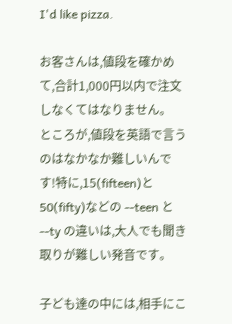I'd like pizza.

お客さんは,値段を確かめて,合計1,000円以内で注文しなくてはなりません。
ところが,値段を英語で言うのはなかなか難しいんです!特に,15(fifteen)と50(fifty)などの --teen と --ty の違いは,大人でも聞き取りが難しい発音です。

子ども達の中には,相手にこ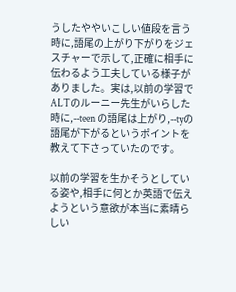うしたややいこしい値段を言う時に,語尾の上がり下がりをジェスチャーで示して,正確に相手に伝わるよう工夫している様子がありました。実は,以前の学習でALTのルーニー先生がいらした時に,--teen の語尾は上がり,--tyの語尾が下がるというポイントを教えて下さっていたのです。

以前の学習を生かそうとしている姿や,相手に何とか英語で伝えようという意欲が本当に素晴らしい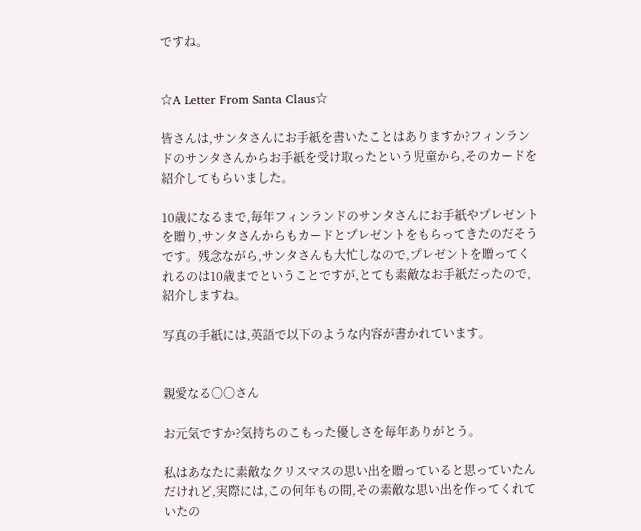ですね。


☆A Letter From Santa Claus☆

皆さんは,サンタさんにお手紙を書いたことはありますか?フィンランドのサンタさんからお手紙を受け取ったという児童から,そのカードを紹介してもらいました。

10歳になるまで,毎年フィンランドのサンタさんにお手紙やプレゼントを贈り,サンタさんからもカードとプレゼントをもらってきたのだそうです。残念ながら,サンタさんも大忙しなので,プレゼントを贈ってくれるのは10歳までということですが,とても素敵なお手紙だったので,紹介しますね。

写真の手紙には,英語で以下のような内容が書かれています。


親愛なる〇〇さん

お元気ですか?気持ちのこもった優しさを毎年ありがとう。

私はあなたに素敵なクリスマスの思い出を贈っていると思っていたんだけれど,実際には,この何年もの間,その素敵な思い出を作ってくれていたの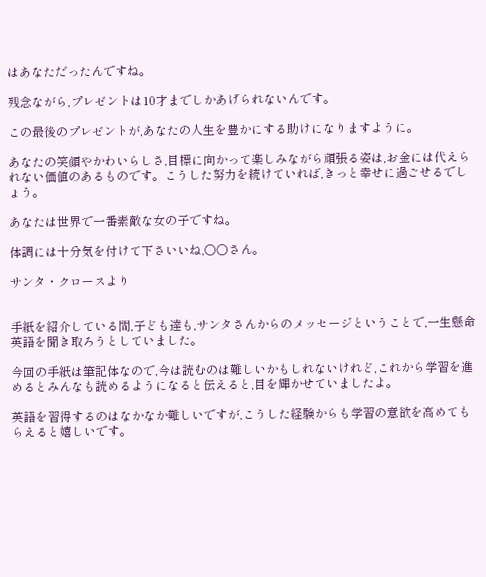はあなただったんですね。

残念ながら,プレゼントは10才までしかあげられないんです。

この最後のプレゼントが,あなたの人生を豊かにする助けになりますように。

あなたの笑顔やかわいらしさ,目標に向かって楽しみながら頑張る姿は,お金には代えられない価値のあるものです。こうした努力を続けていれば,きっと幸せに過ごせるでしょう。

あなたは世界で一番素敵な女の子ですね。

体調には十分気を付けて下さいいね,〇〇さん。

サンタ・クロースより


手紙を紹介している間,子ども達も,サンタさんからのメッセージということで,一生懸命英語を聞き取ろうとしていました。

今回の手紙は筆記体なので,今は読むのは難しいかもしれないけれど,これから学習を進めるとみんなも読めるようになると伝えると,目を輝かせていましたよ。

英語を習得するのはなかなか難しいですが,こうした経験からも学習の意欲を高めてもらえると嬉しいです。